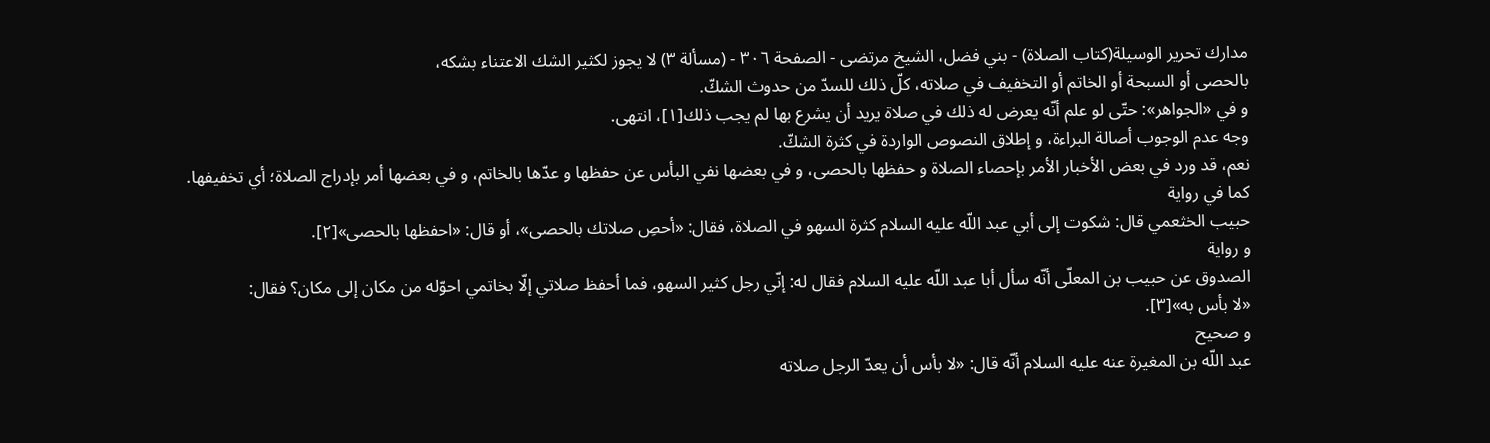مدارك تحرير الوسيلة(كتاب الصلاة) - بني فضل، الشيخ مرتضى - الصفحة ٣٠٦ - (مسألة ٣) لا يجوز لكثير الشك الاعتناء بشكه،
بالحصى أو السبحة أو الخاتم أو التخفيف في صلاته، كلّ ذلك للسدّ من حدوث الشكّ.
و في «الجواهر»: حتّى لو علم أنّه يعرض له ذلك في صلاة يريد أن يشرع بها لم يجب ذلك[١]، انتهى.
وجه عدم الوجوب أصالة البراءة، و إطلاق النصوص الواردة في كثرة الشكّ.
نعم، قد ورد في بعض الأخبار الأمر بإحصاء الصلاة و حفظها بالحصى، و في بعضها نفي البأس عن حفظها و عدّها بالخاتم، و في بعضها أمر بإدراج الصلاة؛ أي تخفيفها.
كما في رواية
حبيب الخثعمي قال: شكوت إلى أبي عبد اللّه عليه السلام كثرة السهو في الصلاة، فقال: «أحصِ صلاتك بالحصى»، أو قال: «احفظها بالحصى»[٢].
و رواية
الصدوق عن حبيب بن المعلّى أنّه سأل أبا عبد اللّه عليه السلام فقال له: إنّي رجل كثير السهو، فما أحفظ صلاتي إلّا بخاتمي احوّله من مكان إلى مكان؟ فقال:
«لا بأس به»[٣].
و صحيح
عبد اللّه بن المغيرة عنه عليه السلام أنّه قال: «لا بأس أن يعدّ الرجل صلاته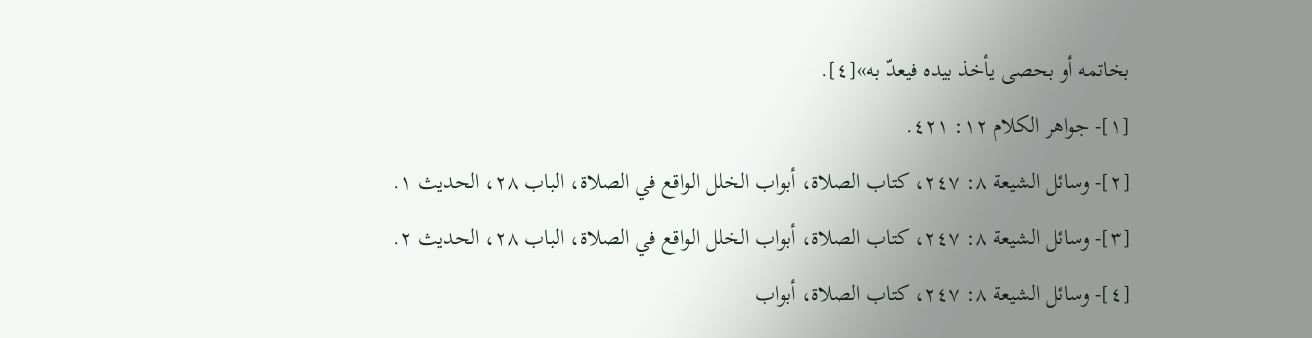بخاتمه أو بحصى يأخذ بيده فيعدّ به»[٤].
[١]- جواهر الكلام ١٢: ٤٢١.
[٢]- وسائل الشيعة ٨: ٢٤٧، كتاب الصلاة، أبواب الخلل الواقع في الصلاة، الباب ٢٨، الحديث ١.
[٣]- وسائل الشيعة ٨: ٢٤٧، كتاب الصلاة، أبواب الخلل الواقع في الصلاة، الباب ٢٨، الحديث ٢.
[٤]- وسائل الشيعة ٨: ٢٤٧، كتاب الصلاة، أبواب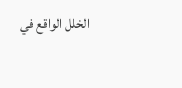الخلل الواقع في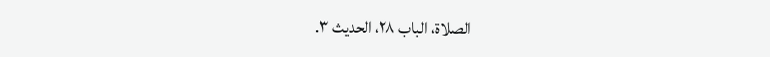الصلاة، الباب ٢٨، الحديث ٣.